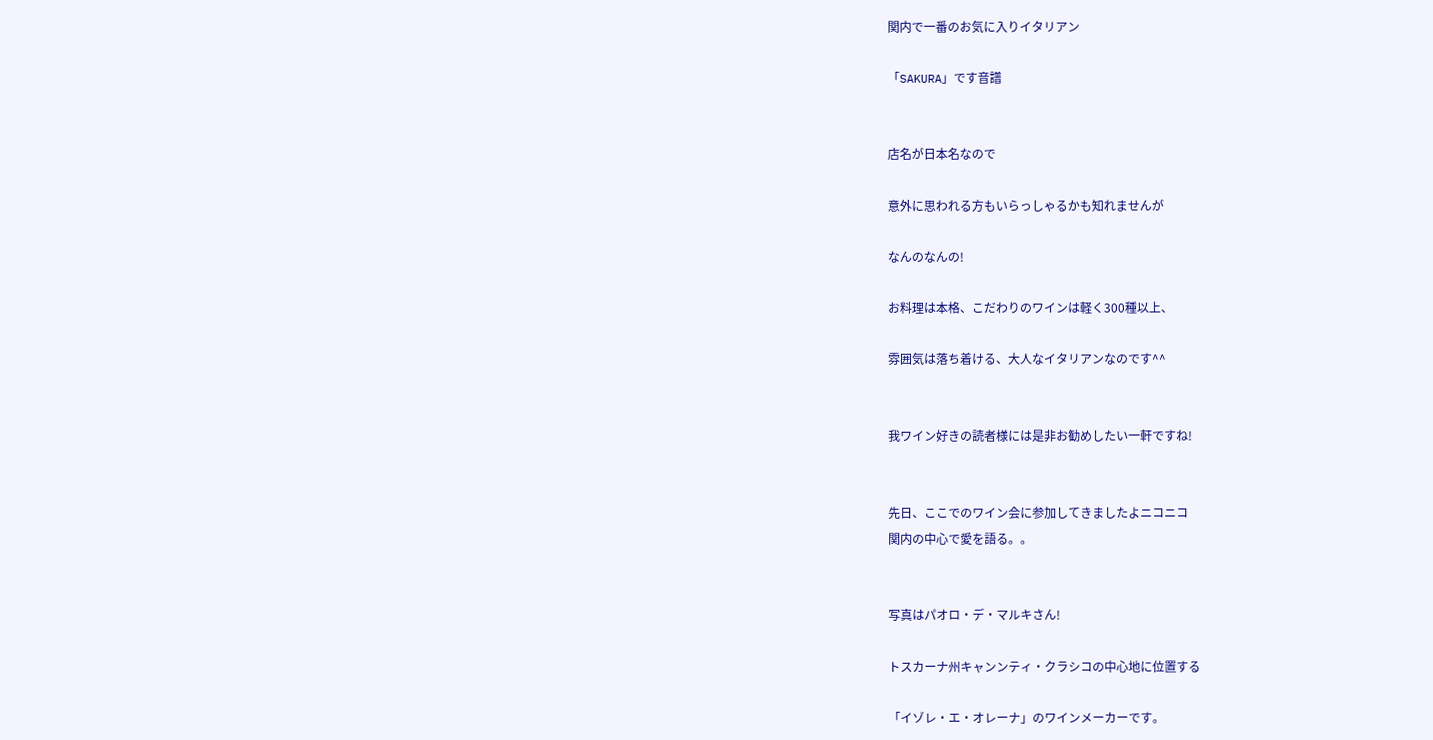関内で一番のお気に入りイタリアン

「SAKURA」です音譜


店名が日本名なので

意外に思われる方もいらっしゃるかも知れませんが

なんのなんの!

お料理は本格、こだわりのワインは軽く300種以上、

雰囲気は落ち着ける、大人なイタリアンなのです^^


我ワイン好きの読者様には是非お勧めしたい一軒ですね!


先日、ここでのワイン会に参加してきましたよニコニコ
関内の中心で愛を語る。。


写真はパオロ・デ・マルキさん!

トスカーナ州キャンンティ・クラシコの中心地に位置する

「イゾレ・エ・オレーナ」のワインメーカーです。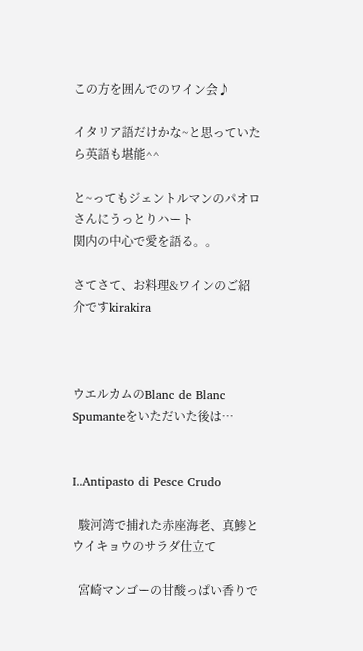この方を囲んでのワイン会♪

イタリア語だけかな~と思っていたら英語も堪能^^

と~ってもジェントルマンのパオロさんにうっとりハート
関内の中心で愛を語る。。

さてさて、お料理&ワインのご紹介ですkirakira



ウエルカムのBlanc de Blanc Spumanteをいただいた後は…


I..Antipasto di Pesce Crudo

  駿河湾で捕れた赤座海老、真鯵とウイキョウのサラダ仕立て

  宮崎マンゴーの甘酸っぱい香りで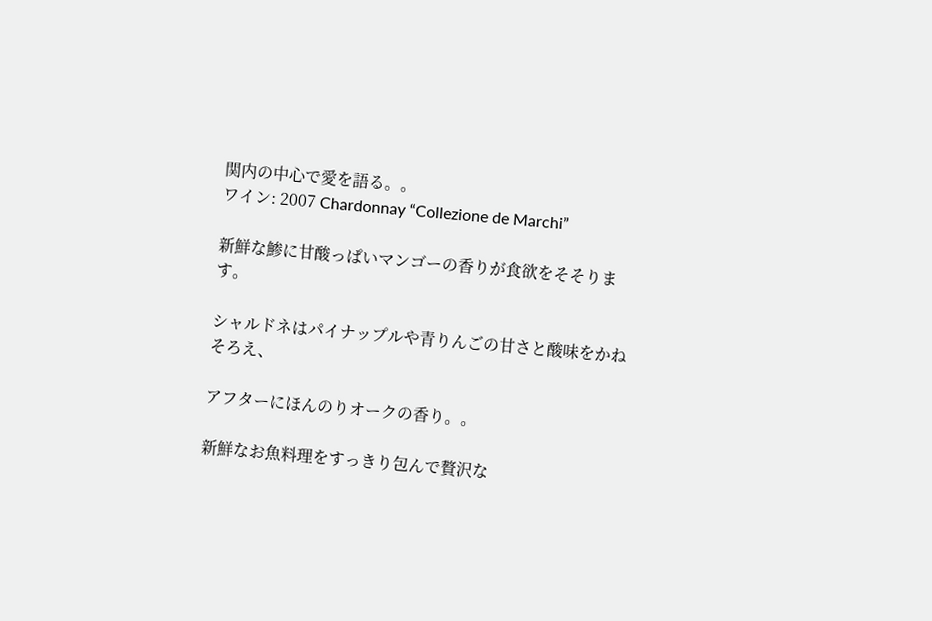関内の中心で愛を語る。。
ワイン: 2007 Chardonnay “Collezione de Marchi”

新鮮な鯵に甘酸っぱいマンゴーの香りが食欲をそそります。

シャルドネはパイナップルや青りんごの甘さと酸味をかねそろえ、

アフターにほんのりオークの香り。。

新鮮なお魚料理をすっきり包んで贅沢な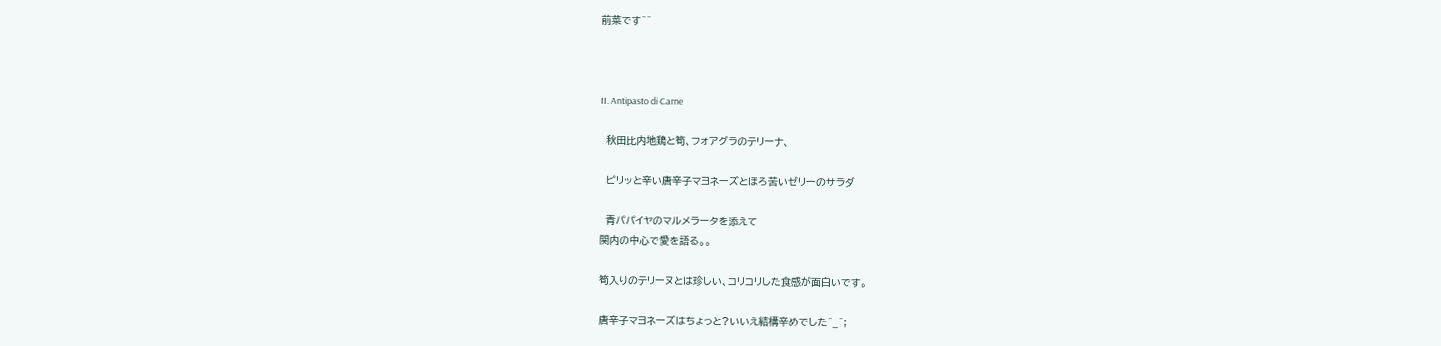前菜です^^



II. Antipasto di Carne

  秋田比内地鶏と筍、フォアグラのテリーナ、

  ピリッと辛い唐辛子マヨネーズとほろ苦いゼリーのサラダ

  青パパイヤのマルメラータを添えて
関内の中心で愛を語る。。

筍入りのテリーヌとは珍しい、コリコリした食感が面白いです。

唐辛子マヨネーズはちょっと?いいえ結構辛めでした^_^;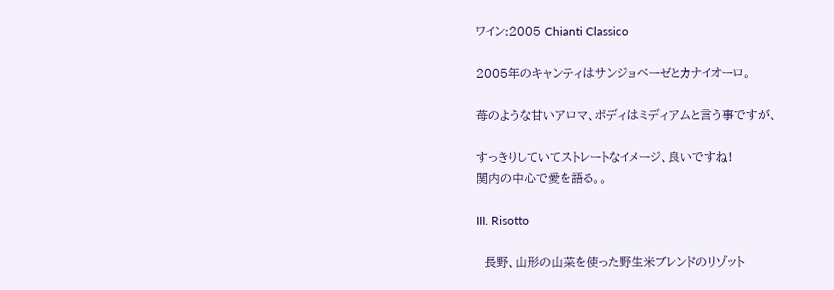ワイン:2005 Chianti Classico

2005年のキャンティはサンジョベーゼとカナイオーロ。

苺のような甘いアロマ、ボディはミディアムと言う事ですが、

すっきりしていてストレートなイメージ、良いですね!
関内の中心で愛を語る。。

III. Risotto

  長野、山形の山菜を使った野生米ブレンドのリゾット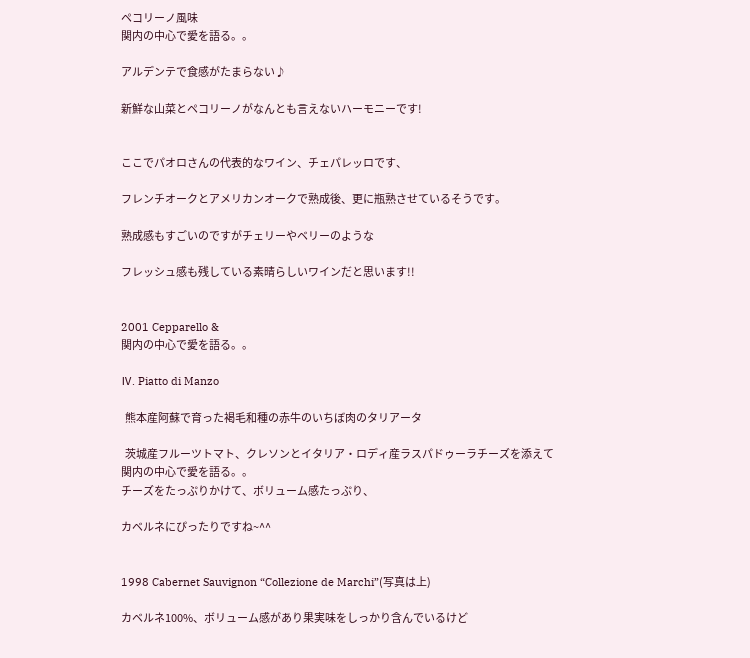ペコリーノ風味
関内の中心で愛を語る。。

アルデンテで食感がたまらない♪

新鮮な山菜とペコリーノがなんとも言えないハーモニーです!


ここでパオロさんの代表的なワイン、チェパレッロです、

フレンチオークとアメリカンオークで熟成後、更に瓶熟させているそうです。

熟成感もすごいのですがチェリーやベリーのような

フレッシュ感も残している素晴らしいワインだと思います!!


2001 Cepparello &
関内の中心で愛を語る。。

Ⅳ. Piatto di Manzo

  熊本産阿蘇で育った褐毛和種の赤牛のいちぼ肉のタリアータ

  茨城産フルーツトマト、クレソンとイタリア・ロディ産ラスパドゥーラチーズを添えて
関内の中心で愛を語る。。
チーズをたっぷりかけて、ボリューム感たっぷり、

カベルネにぴったりですね~^^


1998 Cabernet Sauvignon “Collezione de Marchi”(写真は上)

カベルネ100%、ボリューム感があり果実味をしっかり含んでいるけど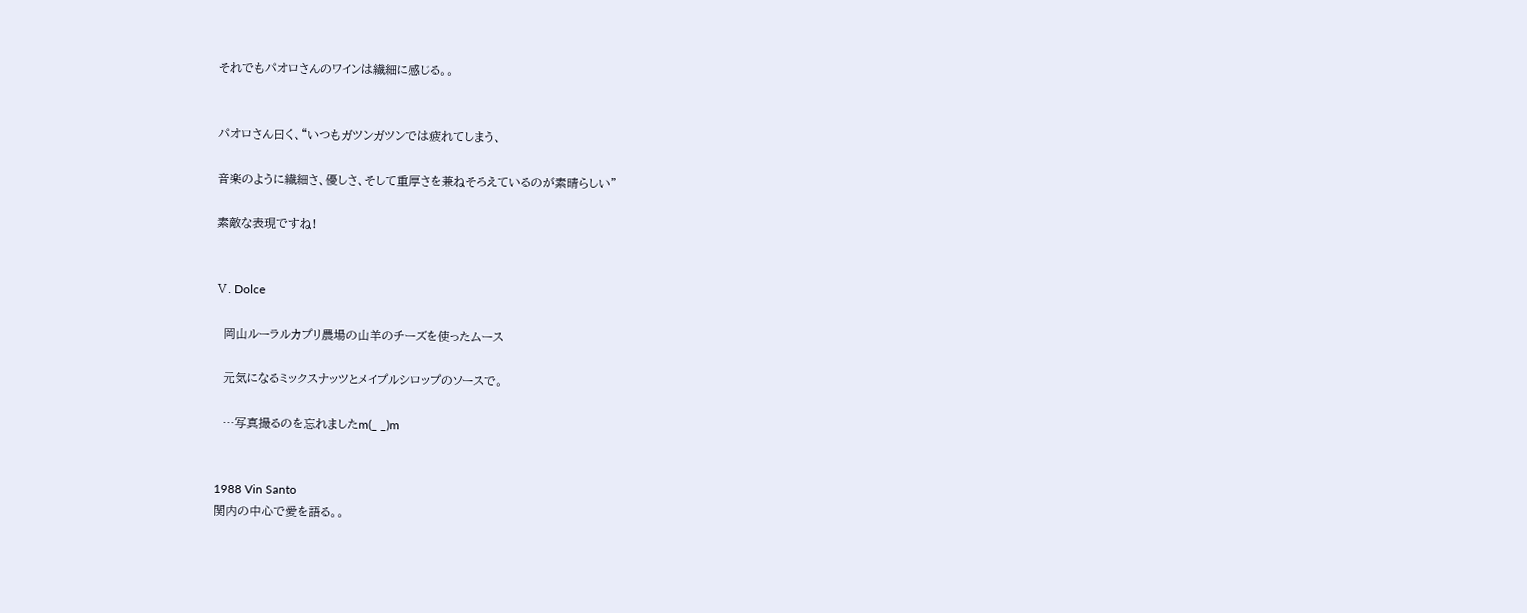それでもパオロさんのワインは繊細に感じる。。


パオロさん曰く、“いつもガツンガツンでは疲れてしまう、

音楽のように繊細さ、優しさ、そして重厚さを兼ねそろえているのが素晴らしい”

素敵な表現ですね!


Ⅴ. Dolce

  岡山ルーラルカプリ農場の山羊のチーズを使ったムース

  元気になるミックスナッツとメイプルシロップのソースで。

  …写真撮るのを忘れましたm(_ _)m


1988 Vin Santo
関内の中心で愛を語る。。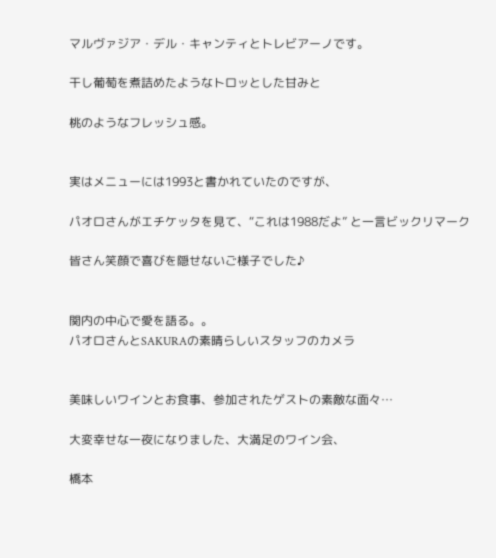マルヴァジア・デル・キャンティとトレビアーノです。

干し葡萄を煮詰めたようなトロッとした甘みと

桃のようなフレッシュ感。


実はメニューには1993と書かれていたのですが、

パオロさんがエチケッタを見て、“これは1988だよ” と一言ビックリマーク

皆さん笑顔で喜びを隠せないご様子でした♪


関内の中心で愛を語る。。
パオロさんとSAKURAの素晴らしいスタッフのカメラ


美味しいワインとお食事、参加されたゲストの素敵な面々…

大変幸せな一夜になりました、大満足のワイン会、

橋本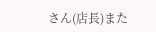さん(店長)また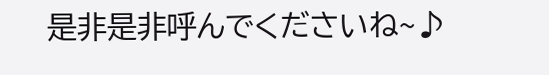是非是非呼んでくださいね~♪